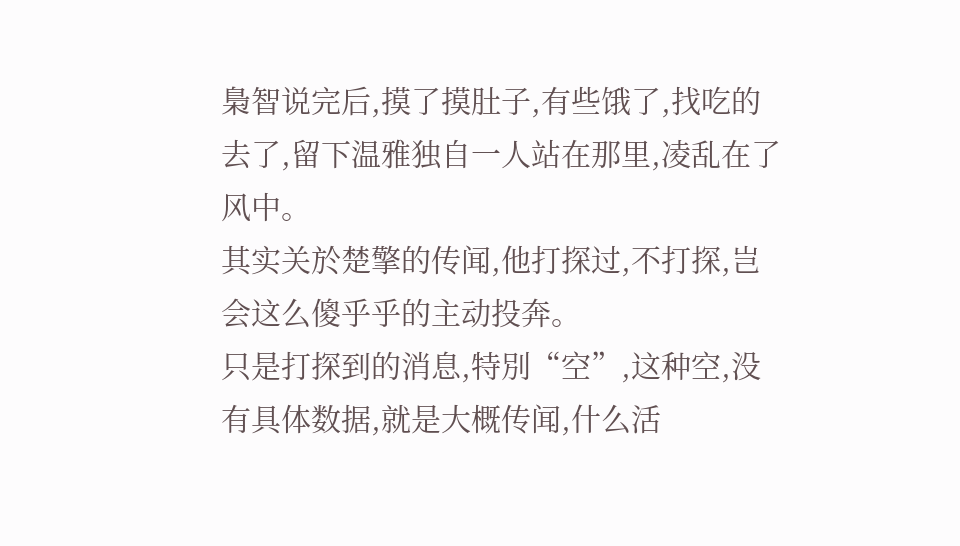梟智说完后,摸了摸肚子,有些饿了,找吃的去了,留下温雅独自一人站在那里,凌乱在了风中。
其实关於楚擎的传闻,他打探过,不打探,岂会这么傻乎乎的主动投奔。
只是打探到的消息,特別“空”,这种空,没有具体数据,就是大概传闻,什么活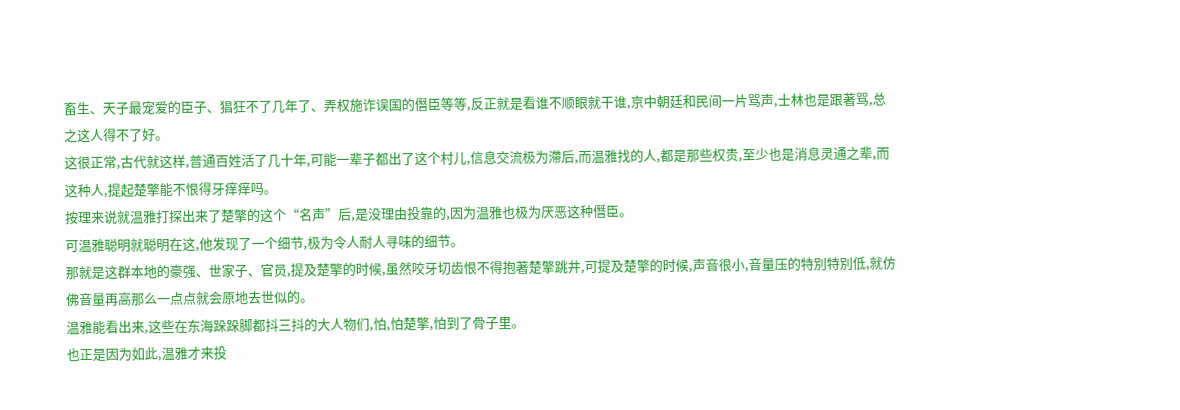畜生、天子最宠爱的臣子、猖狂不了几年了、弄权施诈误国的僭臣等等,反正就是看谁不顺眼就干谁,京中朝廷和民间一片骂声,士林也是跟著骂,总之这人得不了好。
这很正常,古代就这样,普通百姓活了几十年,可能一辈子都出了这个村儿,信息交流极为滯后,而温雅找的人,都是那些权贵,至少也是消息灵通之辈,而这种人,提起楚擎能不恨得牙痒痒吗。
按理来说就温雅打探出来了楚擎的这个“名声”后,是没理由投靠的,因为温雅也极为厌恶这种僭臣。
可温雅聪明就聪明在这,他发现了一个细节,极为令人耐人寻味的细节。
那就是这群本地的豪强、世家子、官员,提及楚擎的时候,虽然咬牙切齿恨不得抱著楚擎跳井,可提及楚擎的时候,声音很小,音量压的特別特別低,就仿佛音量再高那么一点点就会原地去世似的。
温雅能看出来,这些在东海跺跺脚都抖三抖的大人物们,怕,怕楚擎,怕到了骨子里。
也正是因为如此,温雅才来投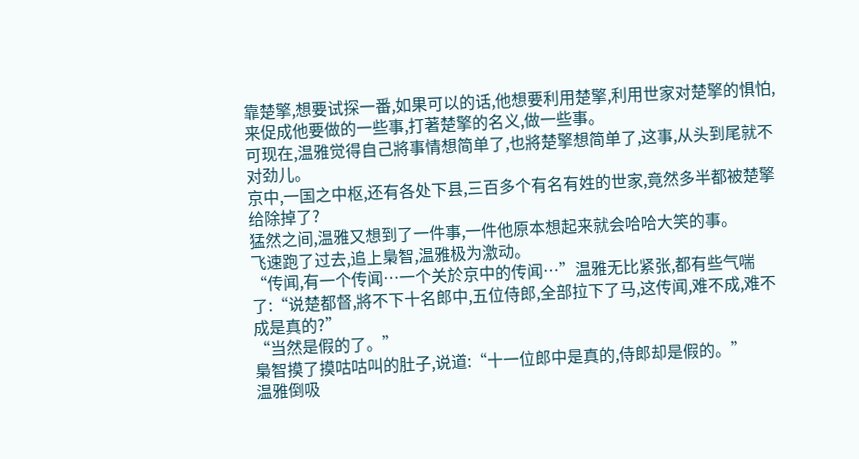靠楚擎,想要试探一番,如果可以的话,他想要利用楚擎,利用世家对楚擎的惧怕,来促成他要做的一些事,打著楚擎的名义,做一些事。
可现在,温雅觉得自己將事情想简单了,也將楚擎想简单了,这事,从头到尾就不对劲儿。
京中,一国之中枢,还有各处下县,三百多个有名有姓的世家,竟然多半都被楚擎给除掉了?
猛然之间,温雅又想到了一件事,一件他原本想起来就会哈哈大笑的事。
飞速跑了过去,追上梟智,温雅极为激动。
“传闻,有一个传闻…一个关於京中的传闻…”温雅无比紧张,都有些气喘了:“说楚都督,將不下十名郎中,五位侍郎,全部拉下了马,这传闻,难不成,难不成是真的?”
“当然是假的了。”
梟智摸了摸咕咕叫的肚子,说道:“十一位郎中是真的,侍郎却是假的。”
温雅倒吸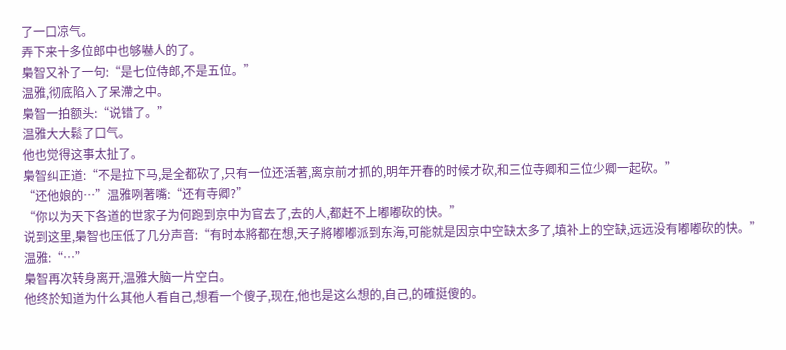了一口凉气。
弄下来十多位郎中也够嚇人的了。
梟智又补了一句:“是七位侍郎,不是五位。”
温雅,彻底陷入了呆滯之中。
梟智一拍额头:“说错了。”
温雅大大鬆了口气。
他也觉得这事太扯了。
梟智纠正道:“不是拉下马,是全都砍了,只有一位还活著,离京前才抓的,明年开春的时候才砍,和三位寺卿和三位少卿一起砍。”
“还他娘的…”温雅咧著嘴:“还有寺卿?”
“你以为天下各道的世家子为何跑到京中为官去了,去的人,都赶不上嘟嘟砍的快。”
说到这里,梟智也压低了几分声音:“有时本將都在想,天子將嘟嘟派到东海,可能就是因京中空缺太多了,填补上的空缺,远远没有嘟嘟砍的快。”
温雅:“…”
梟智再次转身离开,温雅大脑一片空白。
他终於知道为什么其他人看自己,想看一个傻子,现在,他也是这么想的,自己,的確挺傻的。